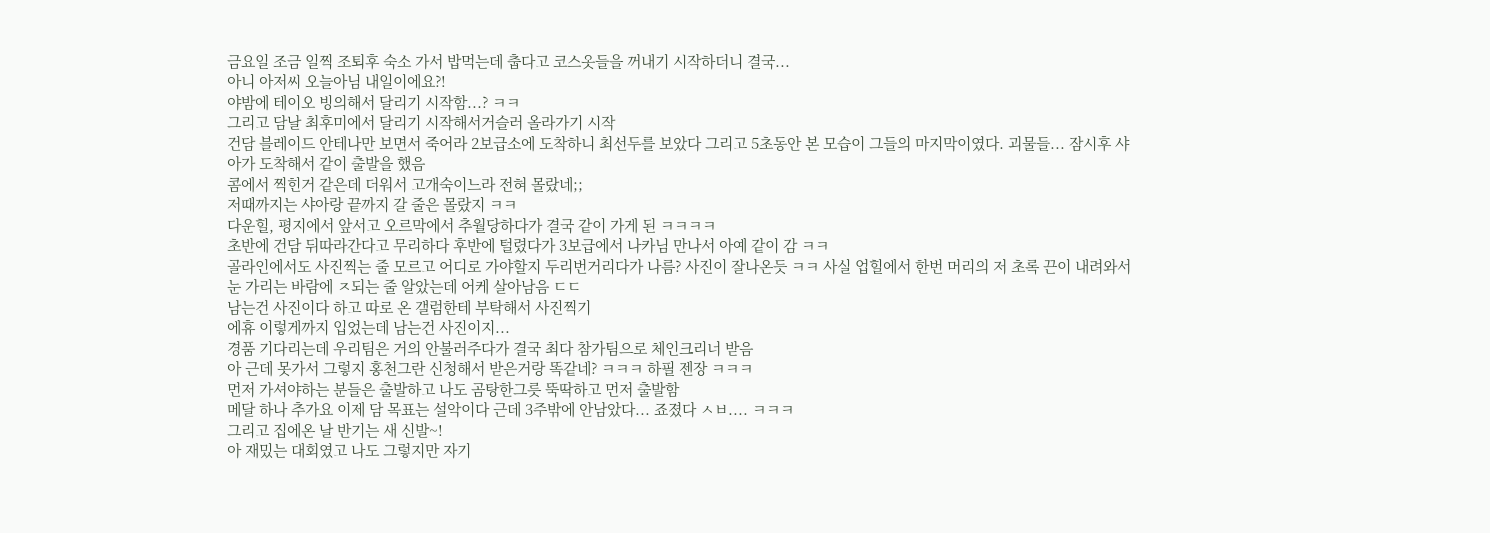금요일 조금 일찍 조퇴후 숙소 가서 밥먹는데 춥다고 코스옷들을 꺼내기 시작하더니 결국...
아니 아저씨 오늘아님 내일이에요?!
야밤에 테이오 빙의해서 달리기 시작함...? ㅋㅋ
그리고 담날 최후미에서 달리기 시작해서거슬러 올라가기 시작
건담 블레이드 안테나만 보면서 죽어라 2보급소에 도착하니 최선두를 보았다 그리고 5초동안 본 모습이 그들의 마지막이였다. 괴물들... 잠시후 샤아가 도착해서 같이 출발을 했음
콤에서 찍힌거 같은데 더워서 고개숙이느라 전혀 몰랐네;;
저때까지는 샤아랑 끝까지 갈 줄은 몰랐지 ㅋㅋ
다운힐, 평지에서 앞서고 오르막에서 추월당하다가 결국 같이 가게 된 ㅋㅋㅋㅋ
초반에 건담 뒤따라간다고 무리하다 후반에 털렸다가 3보급에서 나카님 만나서 아예 같이 감 ㅋㅋ
골라인에서도 사진찍는 줄 모르고 어디로 가야할지 두리번거리다가 나름? 사진이 잘나온듯 ㅋㅋ 사실 업힐에서 한번 머리의 저 초록 끈이 내려와서 눈 가리는 바람에 ㅈ되는 줄 알았는데 어케 살아남음 ㄷㄷ
남는건 사진이다 하고 따로 온 갤럼한테 부탁해서 사진찍기
에휴 이렇게까지 입었는데 남는건 사진이지...
경품 기다리는데 우리팀은 거의 안불러주다가 결국 최다 참가팀으로 체인크리너 받음
아 근데 못가서 그렇지 홍천그란 신청해서 받은거랑 똑같네? ㅋㅋㅋ 하필 젠장 ㅋㅋㅋ
먼저 가셔야하는 분들은 출발하고 나도 곰탕한그릇 뚝딱하고 먼저 출발함
메달 하나 추가요 이제 담 목표는 설악이다 근데 3주밖에 안남았다... 죠졌다 ㅅㅂ.... ㅋㅋㅋ
그리고 집에온 날 반기는 새 신발~!
아 재밌는 대회였고 나도 그렇지만 자기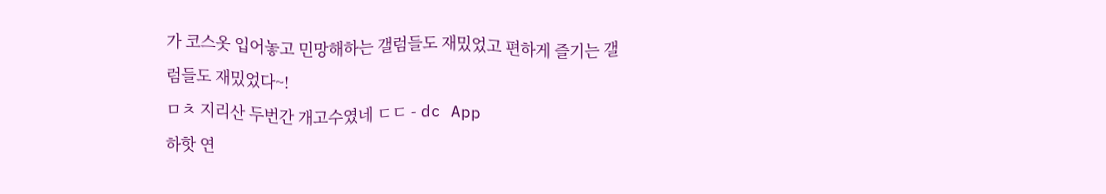가 코스옷 입어놓고 민망해하는 갤럼들도 재밌었고 편하게 즐기는 갤럼들도 재밌었다~!
ㅁㅊ 지리산 두번간 개고수였네 ㄷㄷ - dc App
하핫 연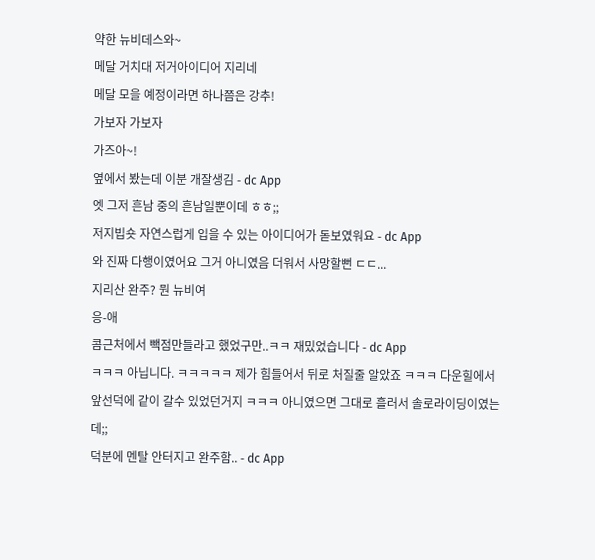약한 뉴비데스와~
메달 거치대 저거아이디어 지리네
메달 모을 예정이라면 하나쯤은 강추!
가보자 가보자
가즈아~!
옆에서 봤는데 이분 개잘생김 - dc App
엣 그저 흔남 중의 흔남일뿐이데 ㅎㅎ;;
저지빕숏 자연스럽게 입을 수 있는 아이디어가 돋보였워요 - dc App
와 진짜 다행이였어요 그거 아니였음 더워서 사망할뻔 ㄷㄷ...
지리산 완주? 뭔 뉴비여
응-애
콤근처에서 빽점만들라고 했었구만..ㅋㅋ 재밌었습니다 - dc App
ㅋㅋㅋ 아닙니다. ㅋㅋㅋㅋㅋ 제가 힘들어서 뒤로 처질줄 알았죠 ㅋㅋㅋ 다운힐에서 앞선덕에 같이 갈수 있었던거지 ㅋㅋㅋ 아니였으면 그대로 흘러서 솔로라이딩이였는데;;
덕분에 멘탈 안터지고 완주함.. - dc App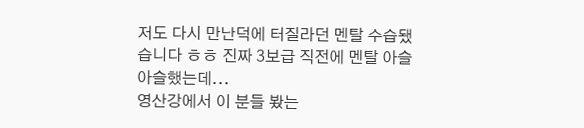저도 다시 만난덕에 터질라던 멘탈 수습됐습니다 ㅎㅎ 진짜 3보급 직전에 멘탈 아슬아슬했는데...
영산강에서 이 분들 봤는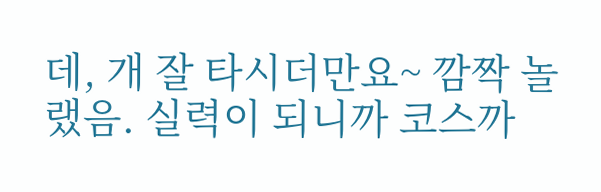데, 개 잘 타시더만요~ 깜짝 놀랬음. 실력이 되니까 코스까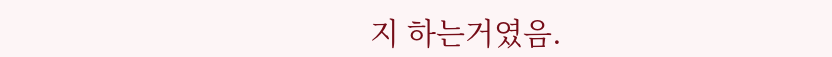지 하는거였음.